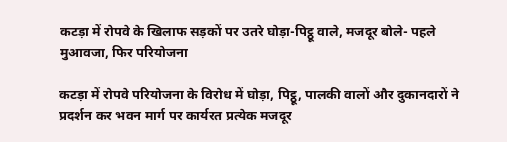कटड़ा में रोपवे के खिलाफ सड़कों पर उतरे घोड़ा-पिट्ठू वाले, मजदूर बोले- पहले मुआवजा, फिर परियोजना

कटड़ा में रोपवे परियोजना के विरोध में घोड़ा, पिट्ठू, पालकी वालों और दुकानदारों ने प्रदर्शन कर भवन मार्ग पर कार्यरत प्रत्येक मजदूर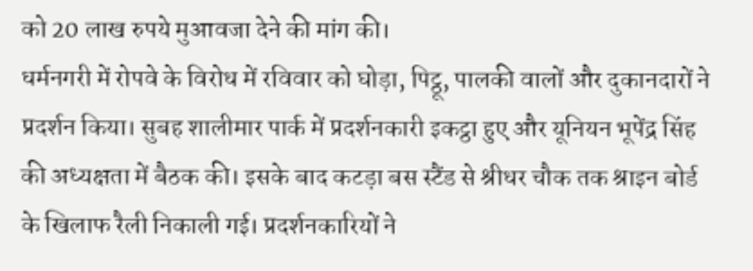को 20 लाख रुपये मुआवजा देने की मांग की।
धर्मनगरी में रोपवे के विरोध में रविवार को घोड़ा, पिट्ठू, पालकी वालों और दुकानदारों ने प्रदर्शन किया। सुबह शालीमार पार्क में प्रदर्शनकारी इकट्ठा हुए और यूनियन भूपेंद्र सिंह की अध्यक्षता में बैठक की। इसके बाद कटड़ा बस स्टैंड से श्रीधर चौक तक श्राइन बोर्ड के खिलाफ रैली निकाली गई। प्रदर्शनकारियों ने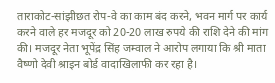ताराकोट-सांझीछत रोप-वे का काम बंद करने, भवन मार्ग पर कार्य करने वाले हर मजदूर को 20-20 लाख रुपये की राशि देने की मांग की। मजदूर नेता भूपेंद्र सिंह जम्वाल ने आरोप लगाया कि श्री माता वैष्णो देवी श्राइन बोर्ड वादाखिलाफी कर रहा है।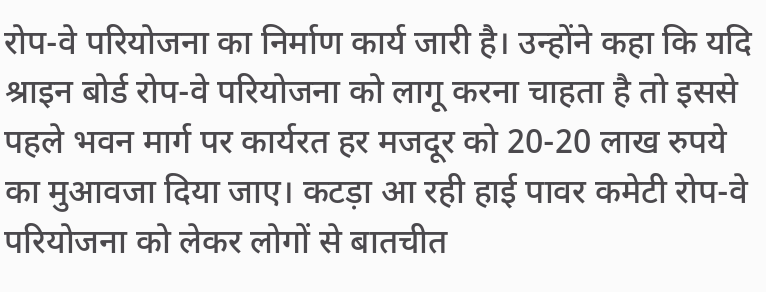रोप-वे परियोजना का निर्माण कार्य जारी है। उन्होंने कहा कि यदि श्राइन बोर्ड रोप-वे परियोजना को लागू करना चाहता है तो इससे पहले भवन मार्ग पर कार्यरत हर मजदूर को 20-20 लाख रुपये का मुआवजा दिया जाए। कटड़ा आ रही हाई पावर कमेटी रोप-वे परियोजना को लेकर लोगों से बातचीत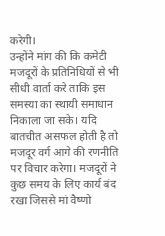करेगी।
उन्होंने मांग की कि कमेटी मजदूरों के प्रतिनिधियों से भी सीधी वार्ता करे ताकि इस समस्या का स्थायी समाधान निकाला जा सके। यदि बातचीत असफल होती है तो मजदूर वर्ग आगे की रणनीति पर विचार करेगा। मजदूरों ने कुछ समय के लिए कार्य बंद रखा जिससे मां वैष्णो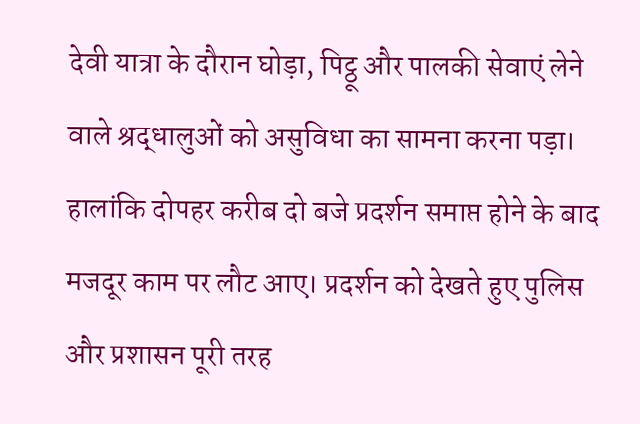देवी यात्रा के दौरान घोड़ा, पिट्ठू और पालकी सेवाएं लेने वाले श्रद्धालुओं को असुविधा का सामना करना पड़ा। हालांकि दोपहर करीब दो बजे प्रदर्शन समाप्त होने के बाद मजदूर काम पर लौट आए। प्रदर्शन को देखते हुए पुलिस और प्रशासन पूरी तरह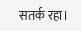सतर्क रहा।